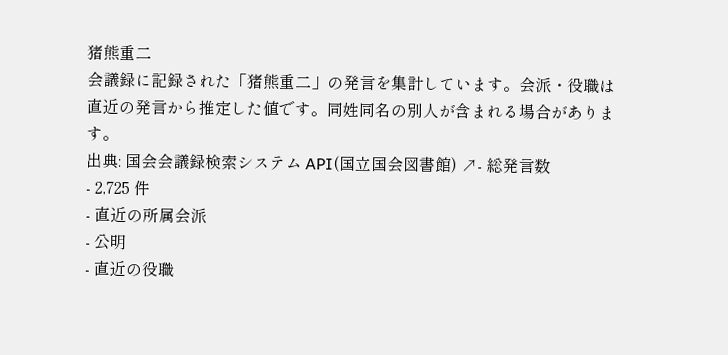猪熊重二
会議録に記録された「猪熊重二」の発言を集計しています。会派・役職は直近の発言から推定した値です。同姓同名の別人が含まれる場合があります。
出典: 国会会議録検索システム API(国立国会図書館) ↗- 総発言数
- 2,725 件
- 直近の所属会派
- 公明
- 直近の役職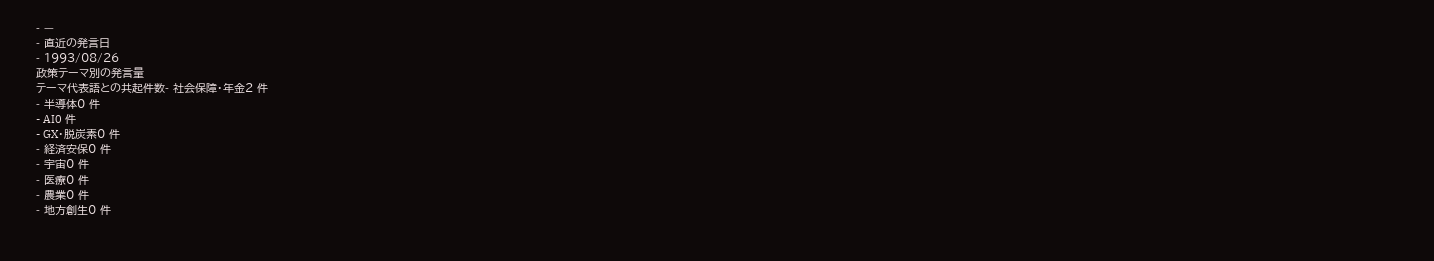- —
- 直近の発言日
- 1993/08/26
政策テーマ別の発言量
テーマ代表語との共起件数- 社会保障・年金2 件
- 半導体0 件
- AI0 件
- GX・脱炭素0 件
- 経済安保0 件
- 宇宙0 件
- 医療0 件
- 農業0 件
- 地方創生0 件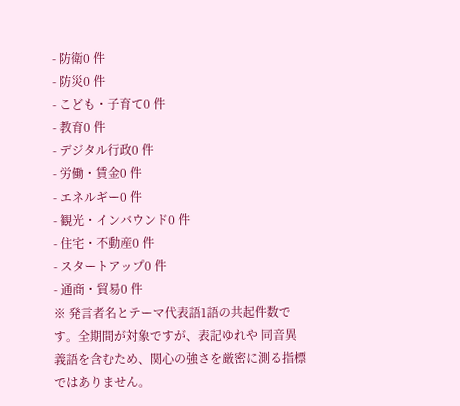- 防衛0 件
- 防災0 件
- こども・子育て0 件
- 教育0 件
- デジタル行政0 件
- 労働・賃金0 件
- エネルギー0 件
- 観光・インバウンド0 件
- 住宅・不動産0 件
- スタートアップ0 件
- 通商・貿易0 件
※ 発言者名とテーマ代表語1語の共起件数です。全期間が対象ですが、表記ゆれや 同音異義語を含むため、関心の強さを厳密に測る指標ではありません。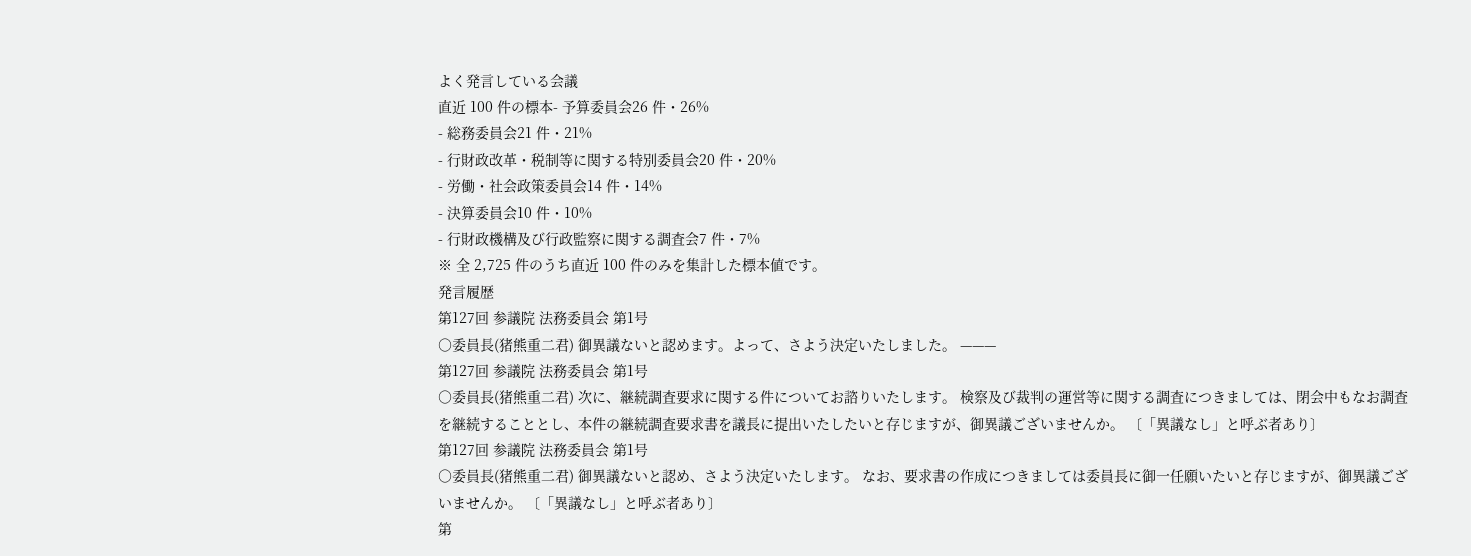よく発言している会議
直近 100 件の標本- 予算委員会26 件・26%
- 総務委員会21 件・21%
- 行財政改革・税制等に関する特別委員会20 件・20%
- 労働・社会政策委員会14 件・14%
- 決算委員会10 件・10%
- 行財政機構及び行政監察に関する調査会7 件・7%
※ 全 2,725 件のうち直近 100 件のみを集計した標本値です。
発言履歴
第127回 参議院 法務委員会 第1号
○委員長(猪熊重二君) 御異議ないと認めます。よって、さよう決定いたしました。 ———
第127回 参議院 法務委員会 第1号
○委員長(猪熊重二君) 次に、継続調査要求に関する件についてお諮りいたします。 検察及び裁判の運営等に関する調査につきましては、閉会中もなお調査を継続することとし、本件の継続調査要求書を議長に提出いたしたいと存じますが、御異議ございませんか。 〔「異議なし」と呼ぶ者あり〕
第127回 参議院 法務委員会 第1号
○委員長(猪熊重二君) 御異議ないと認め、さよう決定いたします。 なお、要求書の作成につきましては委員長に御一任願いたいと存じますが、御異議ございませんか。 〔「異議なし」と呼ぶ者あり〕
第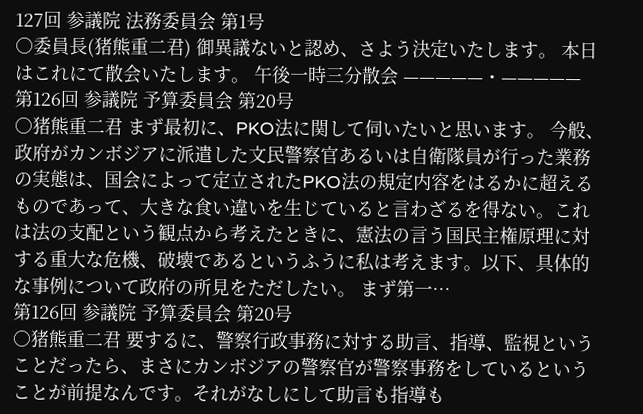127回 参議院 法務委員会 第1号
○委員長(猪熊重二君) 御異議ないと認め、さよう決定いたします。 本日はこれにて散会いたします。 午後一時三分散会 —————・—————
第126回 参議院 予算委員会 第20号
○猪熊重二君 まず最初に、PKO法に関して伺いたいと思います。 今般、政府がカンボジアに派遣した文民警察官あるいは自衛隊員が行った業務の実態は、国会によって定立されたPKO法の規定内容をはるかに超えるものであって、大きな食い違いを生じていると言わざるを得ない。これは法の支配という観点から考えたときに、憲法の言う国民主権原理に対する重大な危機、破壊であるというふうに私は考えます。以下、具体的な事例について政府の所見をただしたい。 まず第一…
第126回 参議院 予算委員会 第20号
○猪熊重二君 要するに、警察行政事務に対する助言、指導、監視ということだったら、まさにカンボジアの警察官が警察事務をしているということが前提なんです。それがなしにして助言も指導も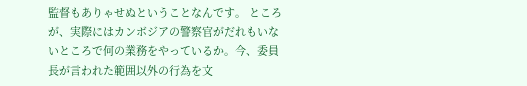監督もありゃせぬということなんです。 ところが、実際にはカンボジアの警察官がだれもいないところで何の業務をやっているか。今、委員長が言われた範囲以外の行為を文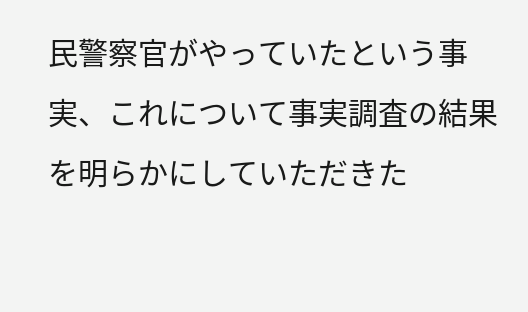民警察官がやっていたという事実、これについて事実調査の結果を明らかにしていただきた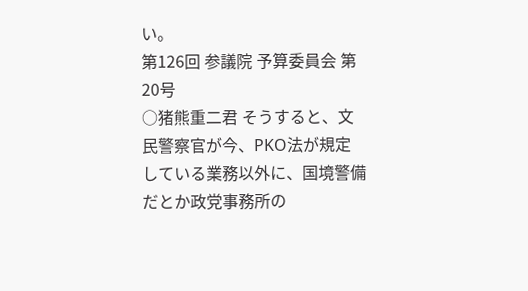い。
第126回 参議院 予算委員会 第20号
○猪熊重二君 そうすると、文民警察官が今、PKO法が規定している業務以外に、国境警備だとか政党事務所の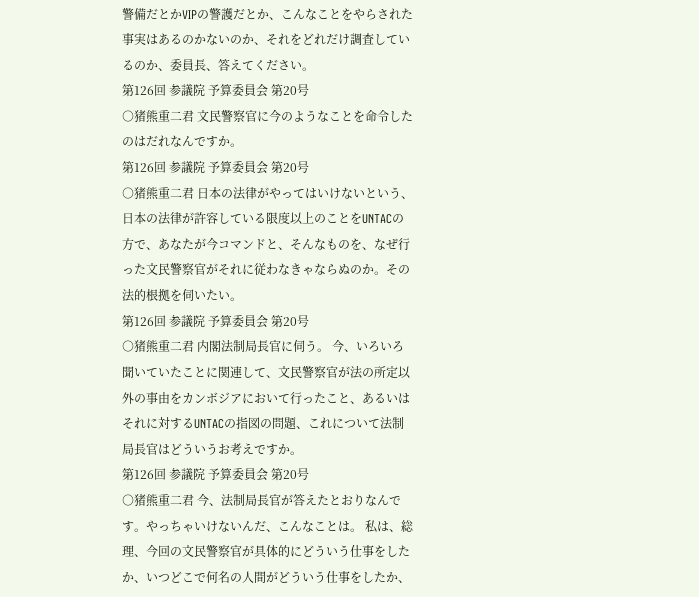警備だとかVIPの警護だとか、こんなことをやらされた事実はあるのかないのか、それをどれだけ調査しているのか、委員長、答えてください。
第126回 参議院 予算委員会 第20号
○猪熊重二君 文民警察官に今のようなことを命令したのはだれなんですか。
第126回 参議院 予算委員会 第20号
○猪熊重二君 日本の法律がやってはいけないという、日本の法律が許容している限度以上のことをUNTACの方で、あなたが今コマンドと、そんなものを、なぜ行った文民警察官がそれに従わなきゃならぬのか。その法的根拠を伺いたい。
第126回 参議院 予算委員会 第20号
○猪熊重二君 内閣法制局長官に伺う。 今、いろいろ聞いていたことに関連して、文民警察官が法の所定以外の事由をカンボジアにおいて行ったこと、あるいはそれに対するUNTACの指図の問題、これについて法制局長官はどういうお考えですか。
第126回 参議院 予算委員会 第20号
○猪熊重二君 今、法制局長官が答えたとおりなんです。やっちゃいけないんだ、こんなことは。 私は、総理、今回の文民警察官が具体的にどういう仕事をしたか、いつどこで何名の人間がどういう仕事をしたか、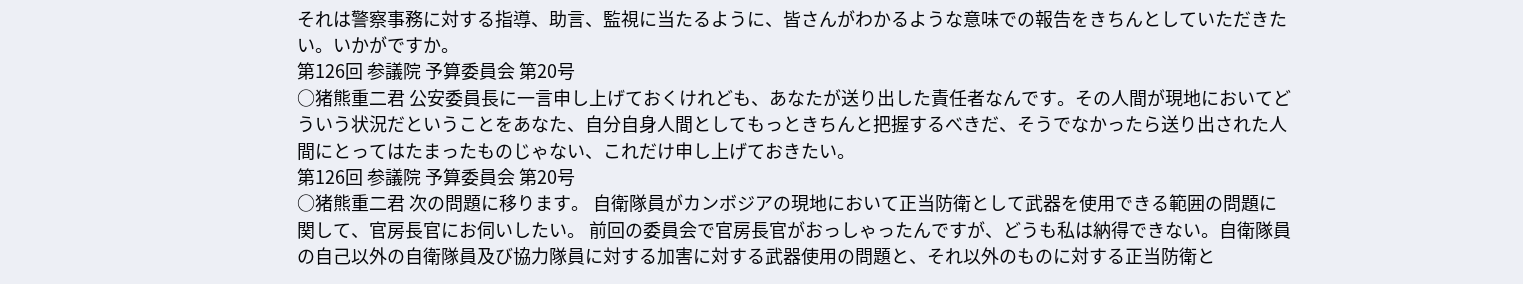それは警察事務に対する指導、助言、監視に当たるように、皆さんがわかるような意味での報告をきちんとしていただきたい。いかがですか。
第126回 参議院 予算委員会 第20号
○猪熊重二君 公安委員長に一言申し上げておくけれども、あなたが送り出した責任者なんです。その人間が現地においてどういう状況だということをあなた、自分自身人間としてもっときちんと把握するべきだ、そうでなかったら送り出された人間にとってはたまったものじゃない、これだけ申し上げておきたい。
第126回 参議院 予算委員会 第20号
○猪熊重二君 次の問題に移ります。 自衛隊員がカンボジアの現地において正当防衛として武器を使用できる範囲の問題に関して、官房長官にお伺いしたい。 前回の委員会で官房長官がおっしゃったんですが、どうも私は納得できない。自衛隊員の自己以外の自衛隊員及び協力隊員に対する加害に対する武器使用の問題と、それ以外のものに対する正当防衛と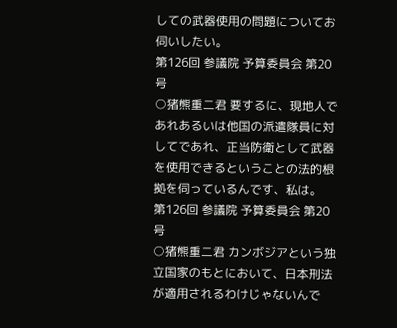しての武器使用の問題についてお伺いしたい。
第126回 参議院 予算委員会 第20号
○猪熊重二君 要するに、現地人であれあるいは他国の派遣隊員に対してであれ、正当防衛として武器を使用できるということの法的根拠を伺っているんです、私は。
第126回 参議院 予算委員会 第20号
○猪熊重二君 カンボジアという独立国家のもとにおいて、日本刑法が適用されるわけじゃないんで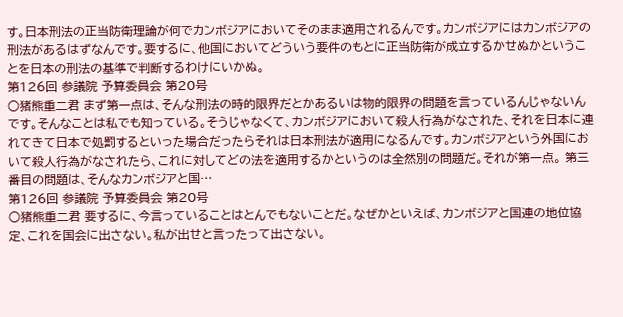す。日本刑法の正当防衛理論が何でカンボジアにおいてそのまま適用されるんです。カンボジアにはカンボジアの刑法があるはずなんです。要するに、他国においてどういう要件のもとに正当防衛が成立するかせぬかということを日本の刑法の基準で判断するわけにいかぬ。
第126回 参議院 予算委員会 第20号
○猪熊重二君 まず第一点は、そんな刑法の時的限界だとかあるいは物的限界の問題を言っているんじゃないんです。そんなことは私でも知っている。そうじゃなくて、カンボジアにおいて殺人行為がなされた、それを日本に連れてきて日本で処罰するといった場合だったらそれは日本刑法が適用になるんです。カンボジアという外国において殺人行為がなされたら、これに対してどの法を適用するかというのは全然別の問題だ。それが第一点。 第三番目の問題は、そんなカンボジアと国…
第126回 参議院 予算委員会 第20号
○猪熊重二君 要するに、今言っていることはとんでもないことだ。なぜかといえば、カンボジアと国連の地位協定、これを国会に出さない。私が出せと言ったって出さない。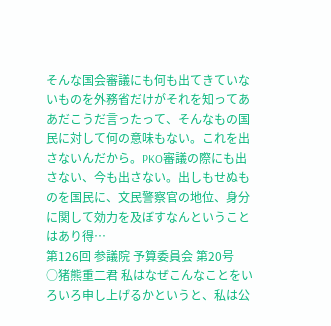そんな国会審議にも何も出てきていないものを外務省だけがそれを知ってああだこうだ言ったって、そんなもの国民に対して何の意味もない。これを出さないんだから。PKO審議の際にも出さない、今も出さない。出しもせぬものを国民に、文民警察官の地位、身分に関して効力を及ぼすなんということはあり得…
第126回 参議院 予算委員会 第20号
○猪熊重二君 私はなぜこんなことをいろいろ申し上げるかというと、私は公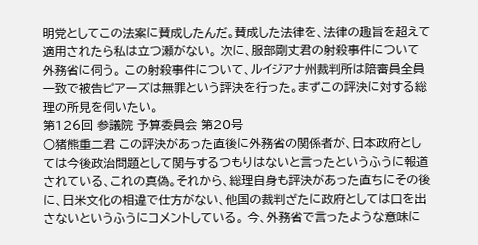明党としてこの法案に賛成したんだ。賛成した法律を、法律の趣旨を超えて適用されたら私は立つ瀬がない。 次に、服部剛丈君の射殺事件について外務省に伺う。 この射殺事件について、ルイジアナ州裁判所は陪審員全員一致で被告ピアーズは無罪という評決を行った。まずこの評決に対する総理の所見を伺いたい。
第126回 参議院 予算委員会 第20号
○猪熊重二君 この評決があった直後に外務省の関係者が、日本政府としては今後政治問題として関与するつもりはないと言ったというふうに報道されている、これの真偽。それから、総理自身も評決があった直ちにその後に、日米文化の相違で仕方がない、他国の裁判ざたに政府としては口を出さないというふうにコメントしている。 今、外務省で言ったような意味に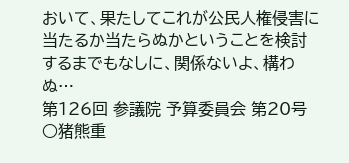おいて、果たしてこれが公民人権侵害に当たるか当たらぬかということを検討するまでもなしに、関係ないよ、構わぬ…
第126回 参議院 予算委員会 第20号
○猪熊重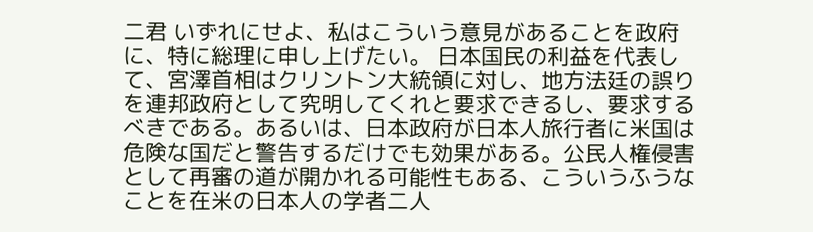二君 いずれにせよ、私はこういう意見があることを政府に、特に総理に申し上げたい。 日本国民の利益を代表して、宮澤首相はクリントン大統領に対し、地方法廷の誤りを連邦政府として究明してくれと要求できるし、要求するべきである。あるいは、日本政府が日本人旅行者に米国は危険な国だと警告するだけでも効果がある。公民人権侵害として再審の道が開かれる可能性もある、こういうふうなことを在米の日本人の学者二人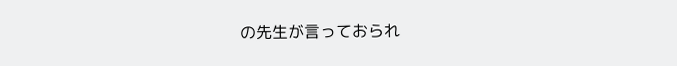の先生が言っておられ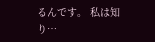るんです。 私は知り…